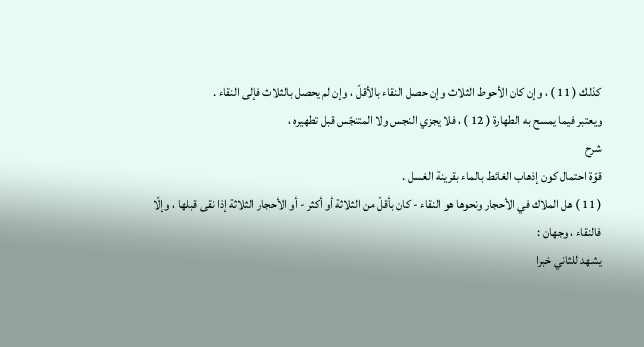كذلك ( 11 ) ، وإن كان الأحوط الثلاث وإن حصل النقاء بالأقلّ ، وإن لم يحصل بالثلاث فإلى النقاء .
ويعتبر فيما يمسح به الطهارة ( 12 ) ، فلا يجزي النجس ولا المتنجّس قبل تطهيره ،
شرح
قوّة احتمال كون إذهاب الغائط بالماء بقرينة الغسل .
( 11 ) هل الملاك في الأحجار ونحوها هو النقاء - كان بأقلّ من الثلاثة أو أكثر - أو الأحجار الثلاثة إذا نقى قبلها ، وإلّا فالنقاء ، وجهان :
يشهد للثاني خبرا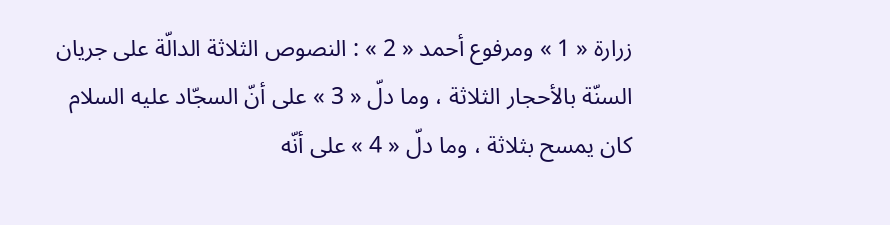زرارة « 1 » ومرفوع أحمد « 2 » : النصوص الثلاثة الدالّة على جريان السنّة بالأحجار الثلاثة ، وما دلّ « 3 » على أنّ السجّاد عليه السلام كان يمسح بثلاثة ، وما دلّ « 4 » على أنّه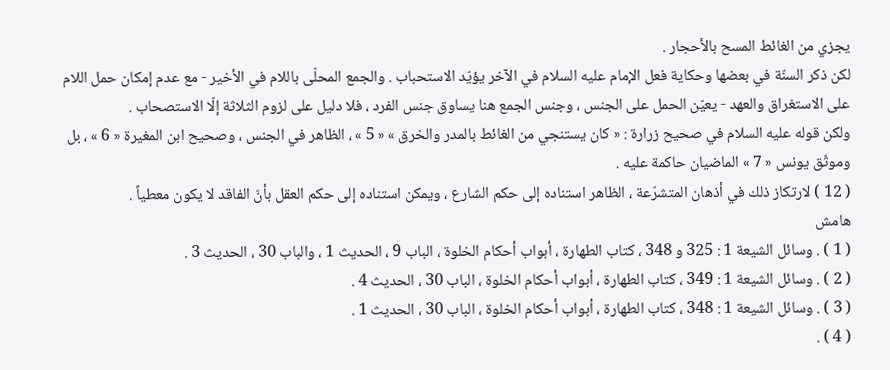يجزي من الغائط المسح بالأحجار .
لكن ذكر السنّة في بعضها وحكاية فعل الإمام عليه السلام في الآخر يؤيّد الاستحباب . والجمع المحلّى باللام في الأخير - مع عدم إمكان حمل اللام على الاستغراق والعهد - يعيّن الحمل على الجنس ، وجنس الجمع هنا يساوق جنس الفرد ، فلا دليل على لزوم الثلاثة إلّا الاستصحاب .
ولكن قوله عليه السلام في صحيح زرارة : « كان يستنجي من الغائط بالمدر والخرق » « 5 » ، الظاهر في الجنس ، وصحيح ابن المغيرة « 6 » ، بل وموثّق يونس « 7 » الماضيان حاكمة عليه .
( 12 ) لارتكاز ذلك في أذهان المتشرّعة ، الظاهر استناده إلى حكم الشارع ، ويمكن استناده إلى حكم العقل بأنّ الفاقد لا يكون معطياً .
هامش
( 1 ) . وسائل الشيعة 1 : 325 و 348 ، كتاب الطهارة ، أبواب أحكام الخلوة ، الباب 9 ، الحديث 1 ، والباب 30 ، الحديث 3 .
( 2 ) . وسائل الشيعة 1 : 349 ، كتاب الطهارة ، أبواب أحكام الخلوة ، الباب 30 ، الحديث 4 .
( 3 ) . وسائل الشيعة 1 : 348 ، كتاب الطهارة ، أبواب أحكام الخلوة ، الباب 30 ، الحديث 1 .
( 4 ) .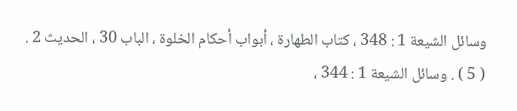وسائل الشيعة 1 : 348 ، كتاب الطهارة ، أبواب أحكام الخلوة ، الباب 30 ، الحديث 2 .
( 5 ) . وسائل الشيعة 1 : 344 ،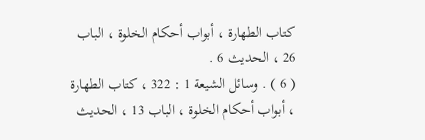كتاب الطهارة ، أبواب أحكام الخلوة ، الباب 26 ، الحديث 6 .
( 6 ) . وسائل الشيعة 1 : 322 ، كتاب الطهارة ، أبواب أحكام الخلوة ، الباب 13 ، الحديث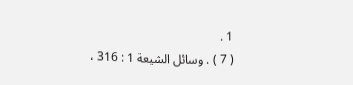1 .
( 7 ) . وسائل الشيعة 1 : 316 ،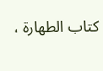كتاب الطهارة ،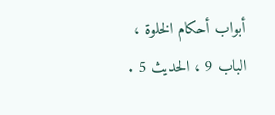أبواب أحكام الخلوة ، الباب 9 ، الحديث 5 .